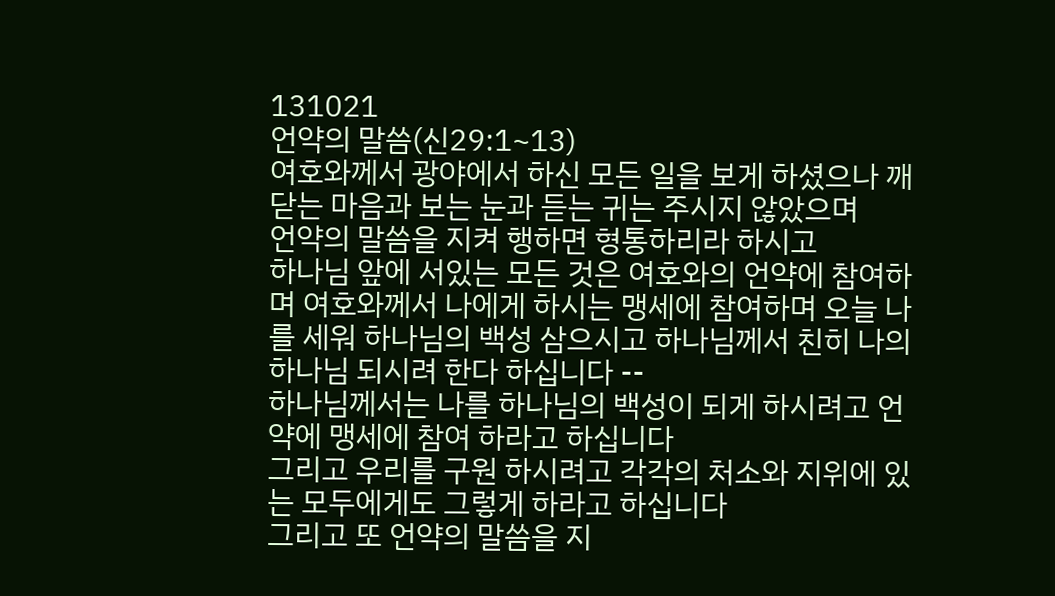131021
언약의 말씀(신29:1~13)
여호와께서 광야에서 하신 모든 일을 보게 하셨으나 깨닫는 마음과 보는 눈과 듣는 귀는 주시지 않았으며
언약의 말씀을 지켜 행하면 형통하리라 하시고
하나님 앞에 서있는 모든 것은 여호와의 언약에 참여하며 여호와께서 나에게 하시는 맹세에 참여하며 오늘 나를 세워 하나님의 백성 삼으시고 하나님께서 친히 나의 하나님 되시려 한다 하십니다 --
하나님께서는 나를 하나님의 백성이 되게 하시려고 언약에 맹세에 참여 하라고 하십니다
그리고 우리를 구원 하시려고 각각의 처소와 지위에 있는 모두에게도 그렇게 하라고 하십니다
그리고 또 언약의 말씀을 지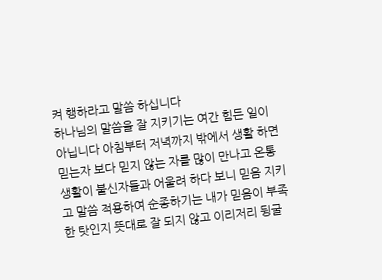켜 행하라고 말씀 하십니다
하나님의 말씀을 잘 지키기는 여간 힘든 일이 아닙니다 아침부터 저녁까지 밖에서 생활 하면 믿는자 보다 믿지 않는 자를 많이 만나고 온통 생활이 불신자들과 어울려 하다 보니 믿음 지키고 말씀 적용하여 순종하기는 내가 믿음이 부족한 탓인지 뜻대로 잘 되지 않고 이리저리 뒹굴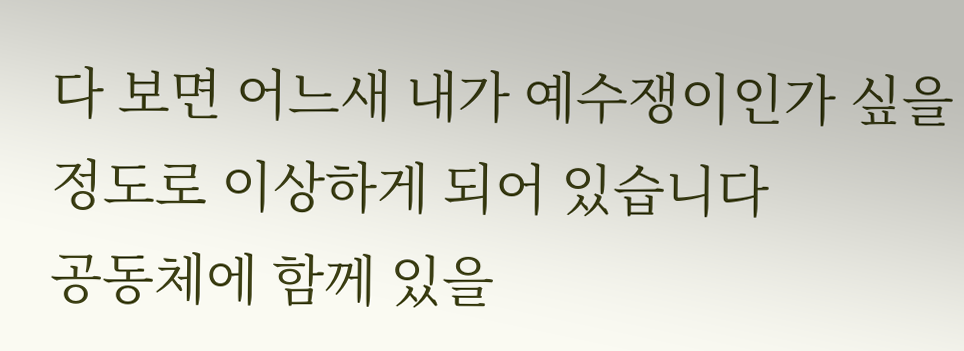다 보면 어느새 내가 예수쟁이인가 싶을 정도로 이상하게 되어 있습니다
공동체에 함께 있을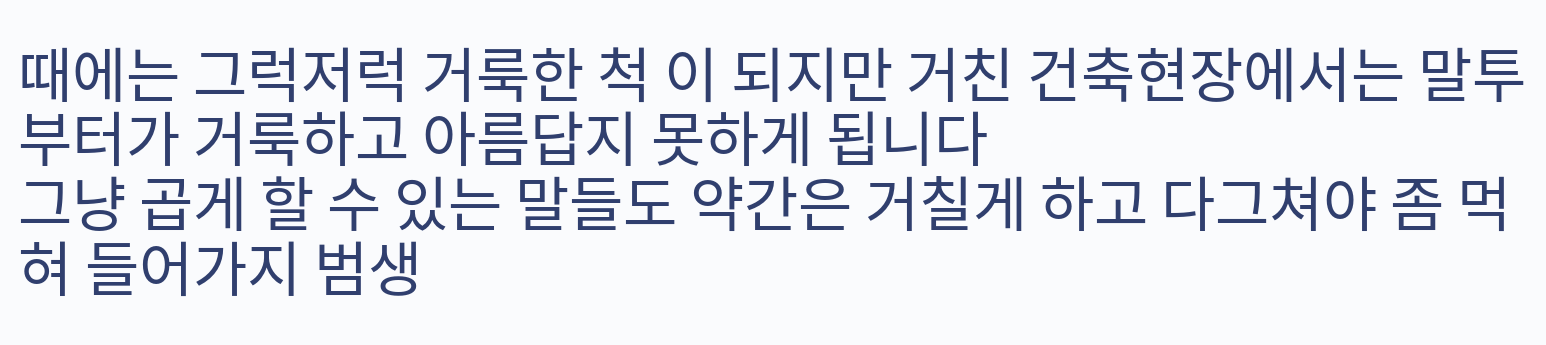때에는 그럭저럭 거룩한 척 이 되지만 거친 건축현장에서는 말투 부터가 거룩하고 아름답지 못하게 됩니다
그냥 곱게 할 수 있는 말들도 약간은 거칠게 하고 다그쳐야 좀 먹혀 들어가지 범생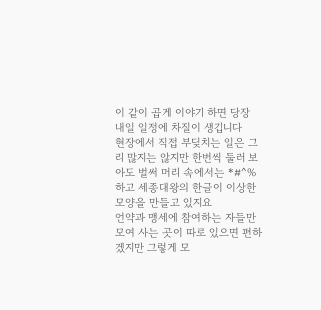이 같이 곱게 이야기 하면 당장 내일 일정에 차질이 생깁니다
현장에서 직접 부딪치는 일은 그리 많지는 않지만 한번씩 둘러 보아도 벌써 머리 속에서는 *#^% 하고 세종대왕의 한글이 이상한 모양을 만들고 있지요
언약과 맹세에 참여하는 자들만 모여 사는 곳이 따로 있으면 편하겠지만 그렇게 모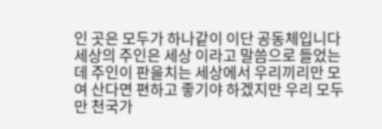인 곳은 모두가 하나같이 이단 공동체입니다
세상의 주인은 세상 이라고 말씀으로 들었는데 주인이 판을치는 세상에서 우리끼리만 모여 산다면 편하고 좋기야 하겠지만 우리 모두만 천국가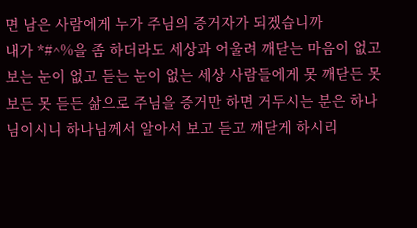면 남은 사람에게 누가 주님의 증거자가 되겠습니까
내가 *#^%을 좀 하더라도 세상과 어울려 깨닫는 마음이 없고 보는 눈이 없고 듣는 눈이 없는 세상 사람들에게 못 깨닫든 못 보든 못 듣든 삶으로 주님을 증거만 하면 거두시는 분은 하나님이시니 하나님께서 알아서 보고 듣고 깨닫게 하시리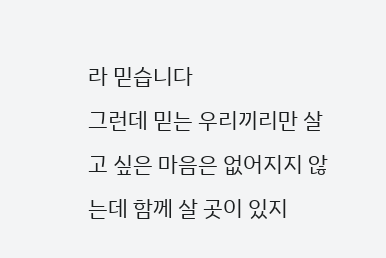라 믿습니다
그런데 믿는 우리끼리만 살고 싶은 마음은 없어지지 않는데 함께 살 곳이 있지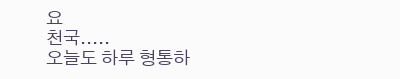요
천국.....
오늘도 하루 형통하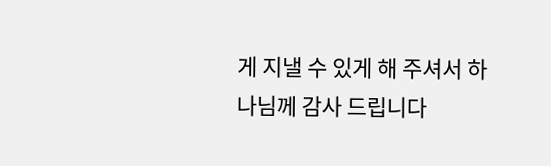게 지낼 수 있게 해 주셔서 하나님께 감사 드립니다